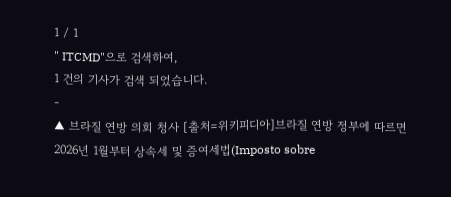1 / 1
" ITCMD"으로 검색하여,
1 건의 기사가 검색 되었습니다.
-
▲ 브라질 연방 의회 청사 [출처=위키피디아]브라질 연방 정부에 따르면 2026년 1월부터 상속세 및 증여세법(Imposto sobre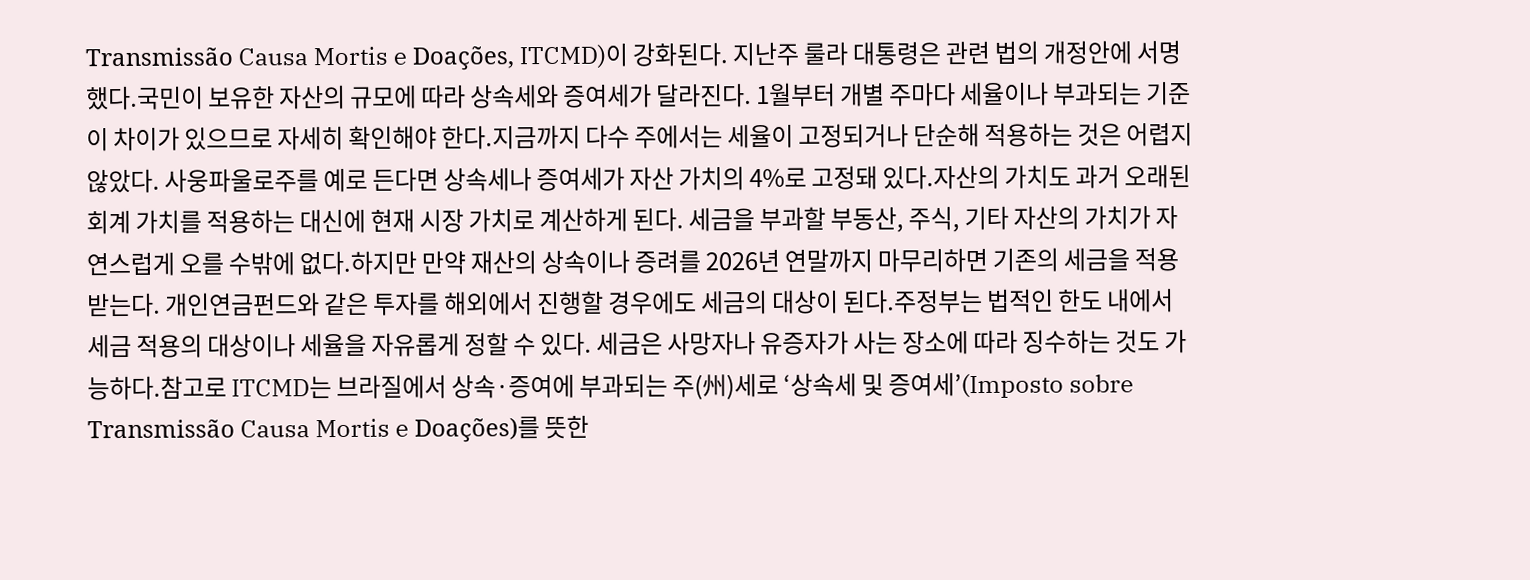Transmissão Causa Mortis e Doações, ITCMD)이 강화된다. 지난주 룰라 대통령은 관련 법의 개정안에 서명했다.국민이 보유한 자산의 규모에 따라 상속세와 증여세가 달라진다. 1월부터 개별 주마다 세율이나 부과되는 기준이 차이가 있으므로 자세히 확인해야 한다.지금까지 다수 주에서는 세율이 고정되거나 단순해 적용하는 것은 어렵지 않았다. 사웅파울로주를 예로 든다면 상속세나 증여세가 자산 가치의 4%로 고정돼 있다.자산의 가치도 과거 오래된 회계 가치를 적용하는 대신에 현재 시장 가치로 계산하게 된다. 세금을 부과할 부동산, 주식, 기타 자산의 가치가 자연스럽게 오를 수밖에 없다.하지만 만약 재산의 상속이나 증려를 2026년 연말까지 마무리하면 기존의 세금을 적용받는다. 개인연금펀드와 같은 투자를 해외에서 진행할 경우에도 세금의 대상이 된다.주정부는 법적인 한도 내에서 세금 적용의 대상이나 세율을 자유롭게 정할 수 있다. 세금은 사망자나 유증자가 사는 장소에 따라 징수하는 것도 가능하다.참고로 ITCMD는 브라질에서 상속·증여에 부과되는 주(州)세로 ‘상속세 및 증여세’(Imposto sobre Transmissão Causa Mortis e Doações)를 뜻한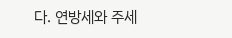다. 연방세와 주세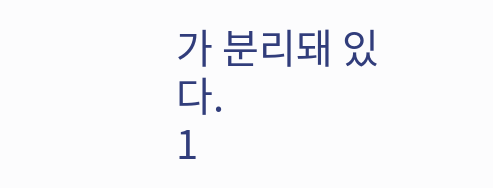가 분리돼 있다.
1